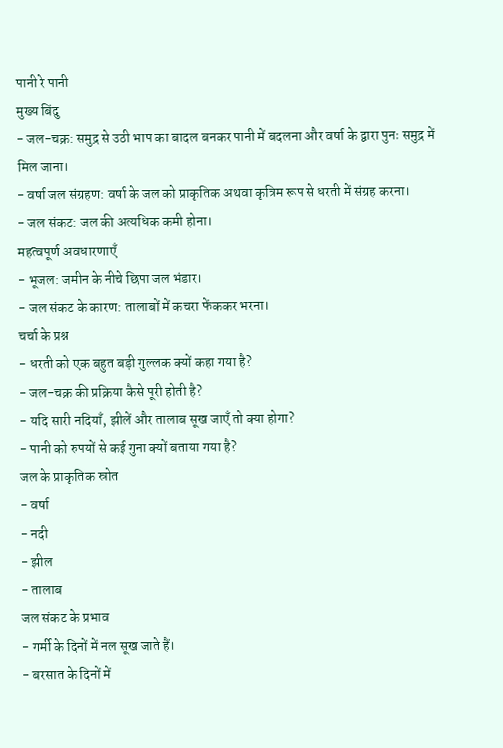पानी रे पानी
मुख्य बिंदु
- जल-चक्र: समुद्र से उठी भाप का बादल बनकर पानी में बदलना और वर्षा के द्वारा पुनः समुद्र में मिल जाना।
- वर्षा जल संग्रहण: वर्षा के जल को प्राकृतिक अथवा कृत्रिम रूप से धरती में संग्रह करना।
- जल संकट: जल की अत्यधिक कमी होना।
महत्वपूर्ण अवधारणाएँ
- भूजल: जमीन के नीचे छिपा जल भंडार।
- जल संकट के कारण: तालाबों में कचरा फेंककर भरना।
चर्चा के प्रश्न
- धरती को एक बहुत बड़ी गुल्लक क्यों कहा गया है?
- जल-चक्र की प्रक्रिया कैसे पूरी होती है?
- यदि सारी नदियाँ, झीलें और तालाब सूख जाएँ तो क्या होगा?
- पानी को रुपयों से कई गुना क्यों बताया गया है?
जल के प्राकृतिक स्रोत
- वर्षा
- नदी
- झील
- तालाब
जल संकट के प्रभाव
- गर्मी के दिनों में नल सूख जाते हैं।
- बरसात के दिनों में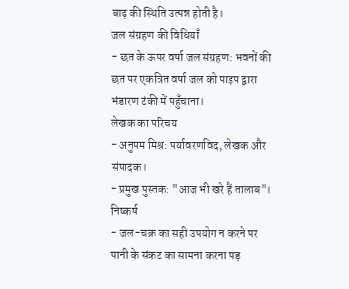बाढ़ की स्थिति उत्पन्न होती है।
जल संग्रहण की विधियाँ
- छत के ऊपर वर्षा जल संग्रहण: भवनों की छत पर एकत्रित वर्षा जल को पाइप द्वारा भंडारण टंकी में पहुँचाना।
लेखक का परिचय
- अनुपम मिश्र: पर्यावरणविद, लेखक और संपादक।
- प्रमुख पुस्तक: "आज भी खरे हैं तालाब"।
निष्कर्ष
- जल-चक्र का सही उपयोग न करने पर पानी के संकट का सामना करना पड़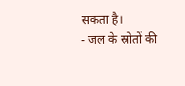सकता है।
- जल के स्रोतों की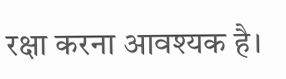रक्षा करना आवश्यक है।